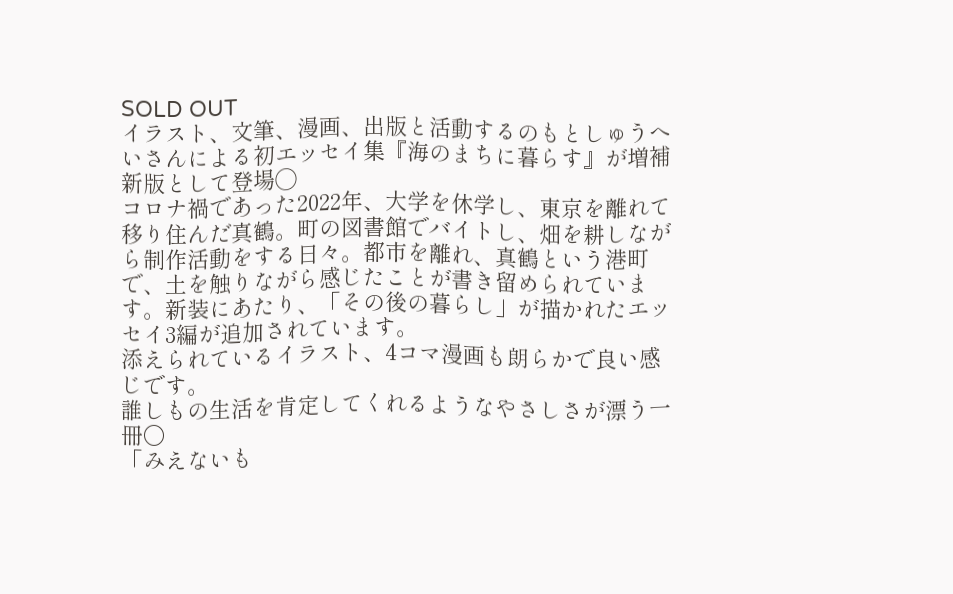SOLD OUT
イラスト、文筆、漫画、出版と活動するのもとしゅうへいさんによる初エッセイ集『海のまちに暮らす』が増補新版として登場◯
コロナ禍であった2022年、大学を休学し、東京を離れて移り住んだ真鶴。町の図書館でバイトし、畑を耕しながら制作活動をする日々。都市を離れ、真鶴という港町で、土を触りながら感じたことが書き留められています。新装にあたり、「その後の暮らし」が描かれたエッセイ3編が追加されています。
添えられているイラスト、4コマ漫画も朗らかで良い感じです。
誰しもの生活を肯定してくれるようなやさしさが漂う一冊〇
「みえないも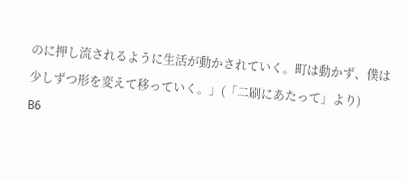のに押し流されるように生活が動かされていく。町は動かず、僕は少しずつ形を変えて移っていく。」(「二刷にあたって」より)
B6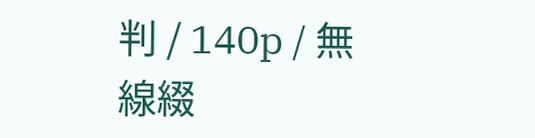判 / 140p / 無線綴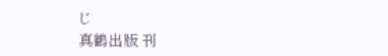じ
真鶴出版 刊